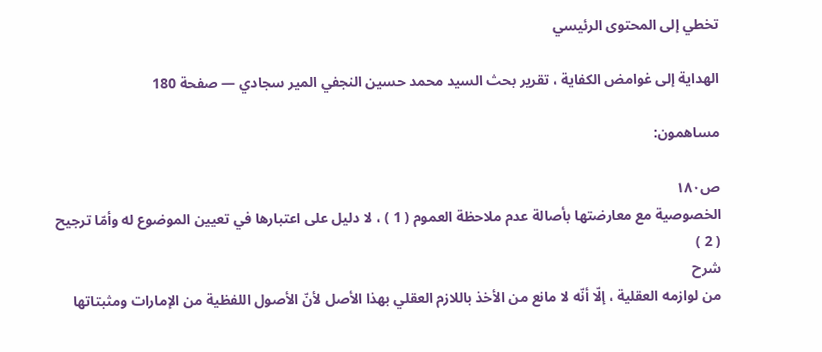تخطي إلى المحتوى الرئيسي

الهداية إلى غوامض الكفاية ، تقرير بحث السيد محمد حسين النجفي المير سجادي — صفحة 180

مساهمون:

ص١٨٠
الخصوصية مع معارضتها بأصالة عدم ملاحظة العموم ( 1 ) ، لا دليل على اعتبارها في تعيين الموضوع له وأمّا ترجيح ( 2 )
شرح
من لوازمه العقلية ، إلّا أنّه لا مانع من الأخذ باللازم العقلي بهذا الأصل لأنّ الأصول اللفظية من الإمارات ومثبتاتها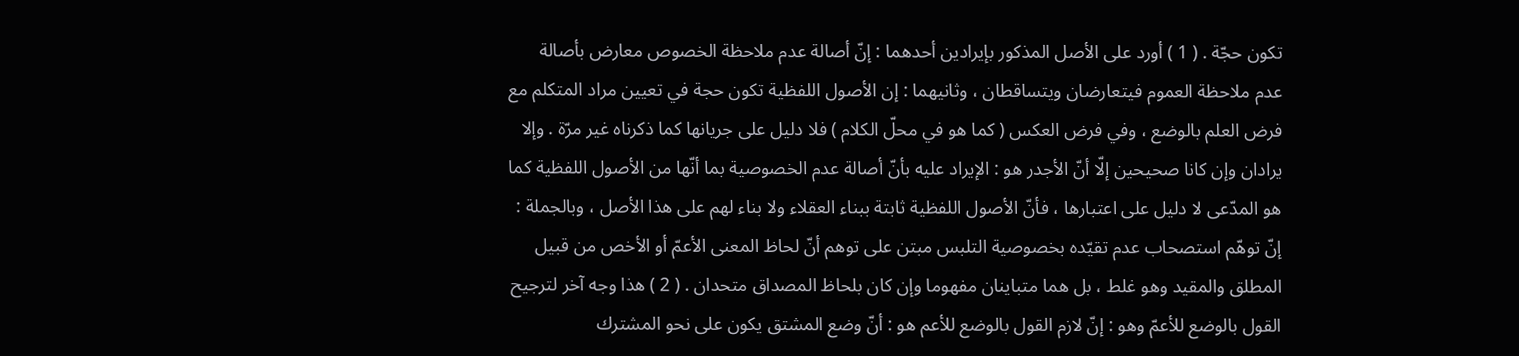تكون حجّة . ( 1 ) أورد على الأصل المذكور بإيرادين أحدهما : إنّ أصالة عدم ملاحظة الخصوص معارض بأصالة عدم ملاحظة العموم فيتعارضان ويتساقطان ، وثانيهما : إن الأصول اللفظية تكون حجة في تعيين مراد المتكلم مع فرض العلم بالوضع ، وفي فرض العكس ( كما هو في محلّ الكلام ) فلا دليل على جريانها كما ذكرناه غير مرّة . وإلا يرادان وإن كانا صحيحين إلّا أنّ الأجدر هو : الإيراد عليه بأنّ أصالة عدم الخصوصية بما أنّها من الأصول اللفظية كما هو المدّعى لا دليل على اعتبارها ، فأنّ الأصول اللفظية ثابتة ببناء العقلاء ولا بناء لهم على هذا الأصل ، وبالجملة : إنّ توهّم استصحاب عدم تقيّده بخصوصية التلبس مبتن على توهم أنّ لحاظ المعنى الأعمّ أو الأخص من قبيل المطلق والمقيد وهو غلط ، بل هما متباينان مفهوما وإن كان بلحاظ المصداق متحدان . ( 2 ) هذا وجه آخر لترجيح القول بالوضع للأعمّ وهو : إنّ لازم القول بالوضع للأعم هو : أنّ وضع المشتق يكون على نحو المشترك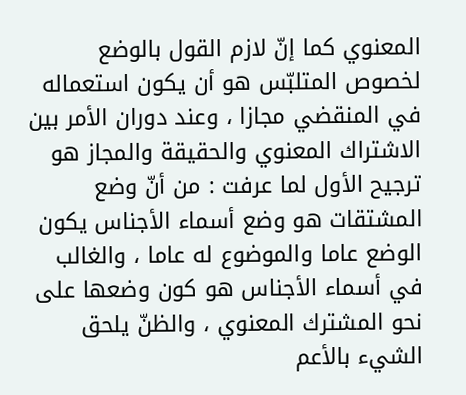المعنوي كما إنّ لازم القول بالوضع لخصوص المتلبّس هو أن يكون استعماله في المنقضي مجازا ، وعند دوران الأمر بين الاشتراك المعنوي والحقيقة والمجاز هو ترجيح الأول لما عرفت : من أنّ وضع المشتقات هو وضع أسماء الأجناس يكون الوضع عاما والموضوع له عاما ، والغالب في أسماء الأجناس هو كون وضعها على نحو المشترك المعنوي ، والظنّ يلحق الشيء بالأعم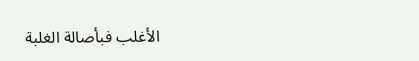الأغلب فبأصالة الغلبة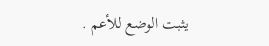يثبت الوضع للأعم .